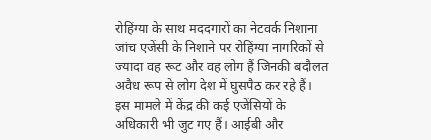रोहिंग्या के साथ मददगारों का नेटवर्क निशाना
जांच एजेंसी के निशाने पर रोहिंग्या नागरिकों से ज्यादा वह रूट और वह लोग हैं जिनकी बदौलत अवैध रूप से लोग देश में घुसपैठ कर रहे हैं। इस मामले में केंद्र की कई एजेंसियों के अधिकारी भी जुट गए हैं। आईबी और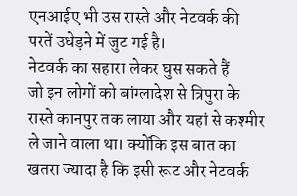एनआईए भी उस रास्ते और नेटवर्क की परतें उधेड़ने में जुट गई है।
नेटवर्क का सहारा लेकर घुस सकते हैं
जो इन लोगों को बांग्लादेश से त्रिपुरा के रास्ते कानपुर तक लाया और यहां से कश्मीर ले जाने वाला था। क्योंकि इस बात का खतरा ज्यादा है कि इसी रूट और नेटवर्क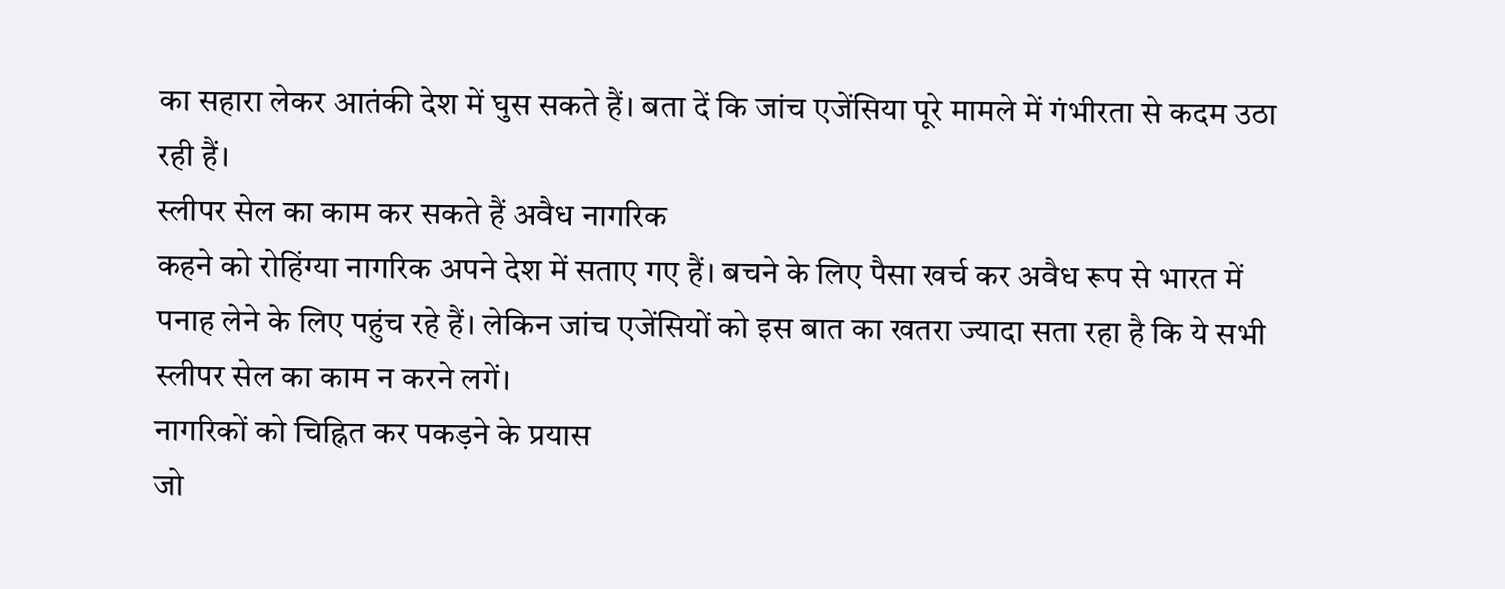का सहारा लेकर आतंकी देश में घुस सकते हैं। बता दें कि जांच एजेंसिया पूरे मामले में गंभीरता से कदम उठा रही हैं।
स्लीपर सेल का काम कर सकते हैं अवैध नागरिक
कहने को रोहिंग्या नागरिक अपने देश में सताए गए हैं। बचने के लिए पैसा खर्च कर अवैध रूप से भारत में पनाह लेने के लिए पहुंच रहे हैं। लेकिन जांच एजेंसियों को इस बात का खतरा ज्यादा सता रहा है कि ये सभी स्लीपर सेल का काम न करने लगें।
नागरिकों को चिह्नित कर पकड़ने के प्रयास
जो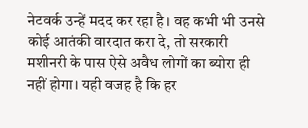नेटवर्क उन्हें मदद कर रहा है। वह कभी भी उनसे कोई आतंकी वारदात करा दे, तो सरकारी मशीनरी के पास ऐसे अवैध लोगों का ब्योरा ही नहीं होगा। यही वजह है कि हर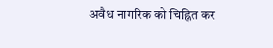अवैध नागरिक को चिह्नित कर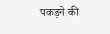पकड़ने की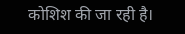कोशिश की जा रही है।